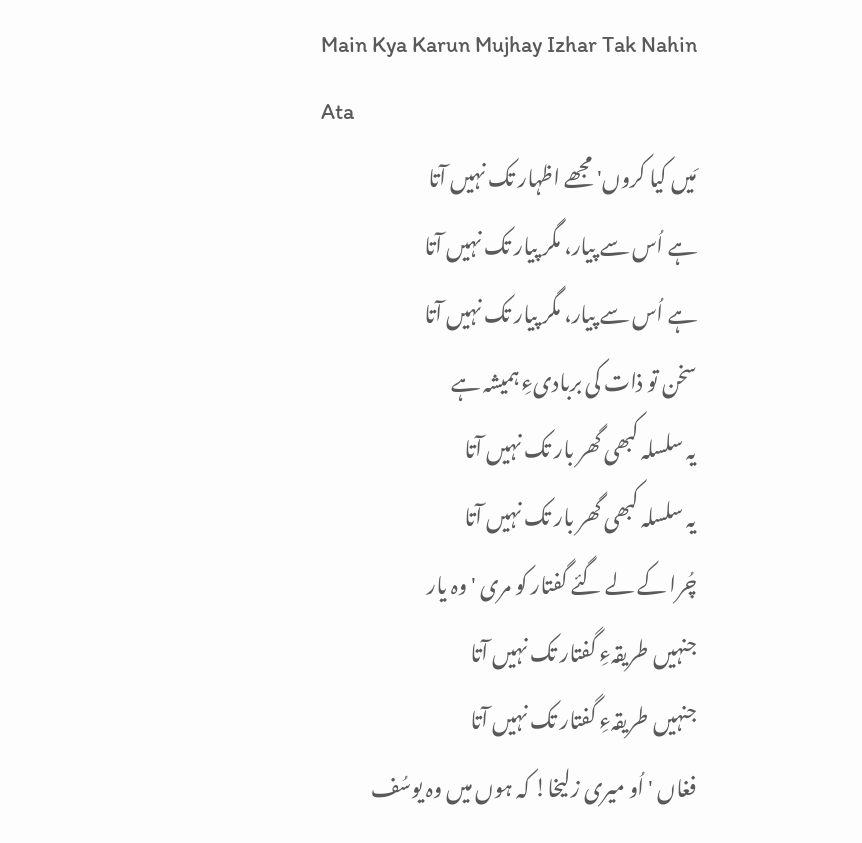Main Kya Karun Mujhay Izhar Tak Nahin Ata
مَیں کیا کروں' مجھے اظہار تک نہیں آتا
ہے اُس سے پیار، مگر پیار تک نہیں آتا
ہے اُس سے پیار، مگر پیار تک نہیں آتا
سخن تو ذات کی بربادیءِ ہمیشہ ہے
یہ سلسلہ کبھی گھر بار تک نہیں آتا
یہ سلسلہ کبھی گھر بار تک نہیں آتا
چُرا کے لے گئے گفتار کو مری ' وہ یار
جنہیں طریقہءِ گفتار تک نہیں آتا
جنہیں طریقہءِ گفتار تک نہیں آتا
فغاں ' اُو میری زلیخا! کہ ہوں میں وہ یوسُف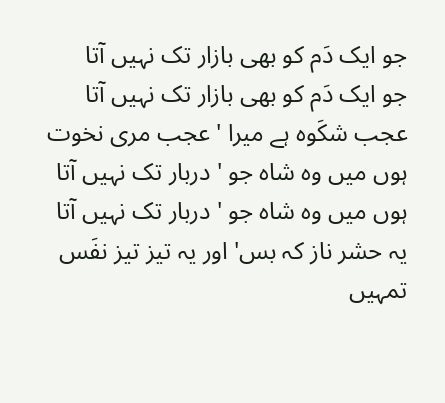جو ایک دَم کو بھی بازار تک نہیں آتا
جو ایک دَم کو بھی بازار تک نہیں آتا
عجب شکَوہ ہے میرا 'عجب مری نخوت
ہوں میں وہ شاہ جو ' دربار تک نہیں آتا
ہوں میں وہ شاہ جو ' دربار تک نہیں آتا
یہ حشر ناز کہ بس' اور یہ تیز تیز نفَس
تمہیں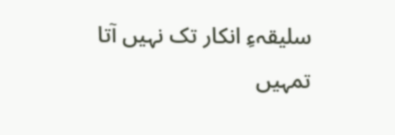سلیقہءِ انکار تک نہیں آتا
تمہیں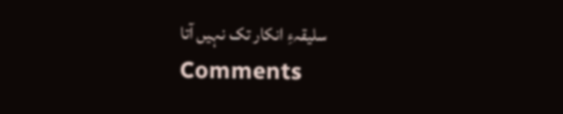سلیقہءِ انکار تک نہیں آتا
Comments